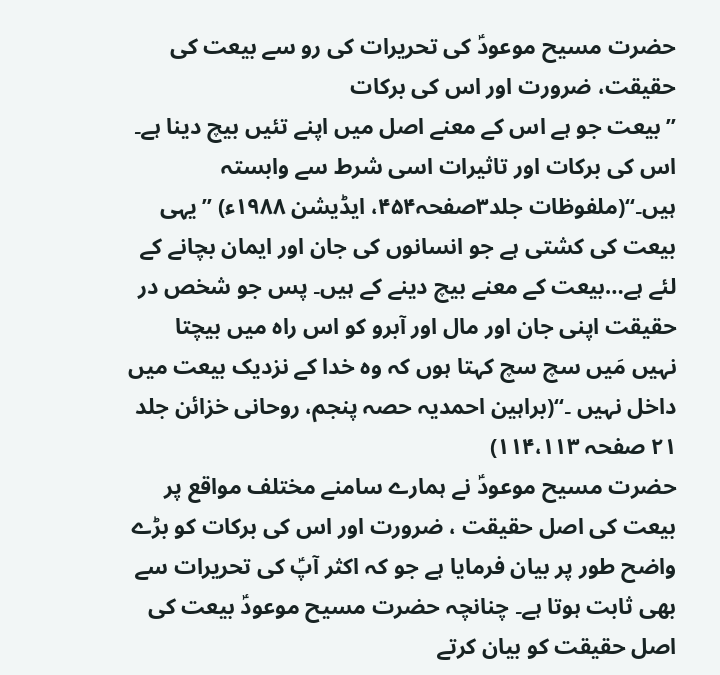حضرت مسیح موعودؑ کی تحریرات کی رو سے بیعت کی حقیقت، ضرورت اور اس کی برکات
’’بیعت جو ہے اس کے معنے اصل میں اپنے تئیں بیچ دینا ہے۔ اس کی برکات اور تاثیرات اسی شرط سے وابستہ ہیں۔‘‘(ملفوظات جلد۳صفحہ۴۵۴، ایڈیشن ۱۹۸۸ء) ’’یہی بیعت کی کشتی ہے جو انسانوں کی جان اور ایمان بچانے کے لئے ہے…بیعت کے معنے بیچ دینے کے ہیں۔ پس جو شخص در حقیقت اپنی جان اور مال اور آبرو کو اس راہ میں بیچتا نہیں مَیں سچ سچ کہتا ہوں کہ وہ خدا کے نزدیک بیعت میں داخل نہیں ۔‘‘(براہین احمدیہ حصہ پنجم، روحانی خزائن جلد ۲۱ صفحہ ۱۱۴،۱۱۳)
حضرت مسیح موعودؑ نے ہمارے سامنے مختلف مواقع پر بیعت کی اصل حقیقت ، ضرورت اور اس کی برکات کو بڑے واضح طور پر بیان فرمایا ہے جو کہ اکثر آپؑ کی تحریرات سے بھی ثابت ہوتا ہے۔ چنانچہ حضرت مسیح موعودؑ بیعت کی اصل حقیقت کو بیان کرتے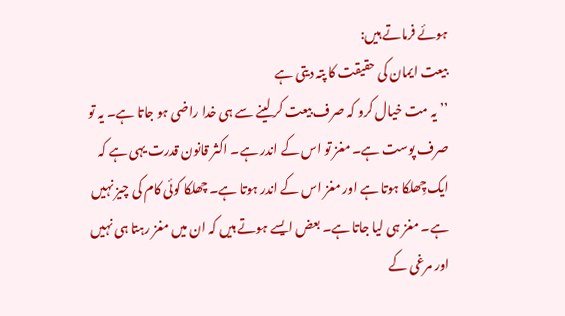ہوئے فرماتے ہیں:
بیعت ایمان کی حقیقت کا پتہ دیتی ہے
’’یہ مت خیال کرو کہ صرف بیعت کر لینے سے ہی خدا راضی ہو جاتا ہے۔ یہ تو صرف پوست ہے۔ مغز تو اس کے اندر ہے۔ اکثر قانون قدرت یہی ہے کہ ایک چِھلکا ہوتا ہے اور مغز اس کے اندر ہوتا ہے۔ چھلکا کوئی کام کی چیز نہیں ہے۔ مغز ہی لیا جاتا ہے۔ بعض ایسے ہوتے ہیں کہ ان میں مغز رہتا ہی نہیں اور مرغی کے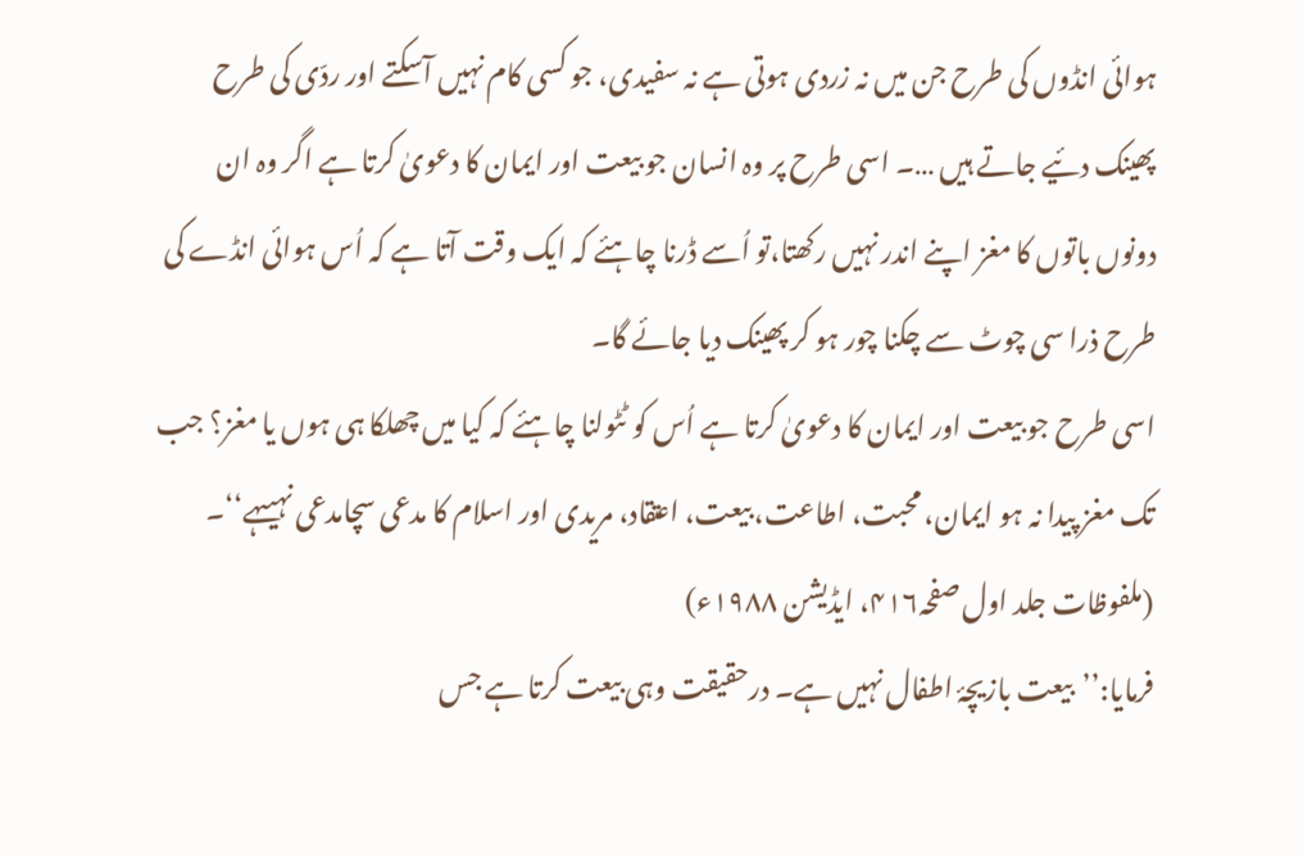ہوائی انڈوں کی طرح جن میں نہ زردی ہوتی ہے نہ سفیدی، جو کسی کام نہیں آسکتے اور ردّی کی طرح پھینک دئیے جاتے ہیں …۔ اسی طرح پر وہ انسان جو بیعت اور ایمان کا دعویٰ کرتا ہے اگر وہ ان دونوں باتوں کا مغز اپنے اندر نہیں رکھتا،تو اُسے ڈرنا چاہئے کہ ایک وقت آتا ہے کہ اُس ہوائی انڈے کی طرح ذرا سی چوٹ سے چکنا چور ہو کر پھینک دیا جائے گا۔
اسی طرح جو بیعت اور ایمان کا دعویٰ کرتا ہے اُس کو ٹٹولنا چاہئے کہ کیا میں چھلکا ہی ہوں یا مغز؟ جب تک مغز پیدا نہ ہو ایمان، محبت، اطاعت، بیعت، اعتقاد، مریدی اور اسلام کا مدعی سچامدعی نہیںہے‘‘۔ (ملفوظات جلد اول صفحہ۴۱۶، ایڈیشن ۱۹۸۸ء)
فرمایا:’’بیعت بازیچۂ اطفال نہیں ہے۔ درحقیقت وہی بیعت کرتا ہے جس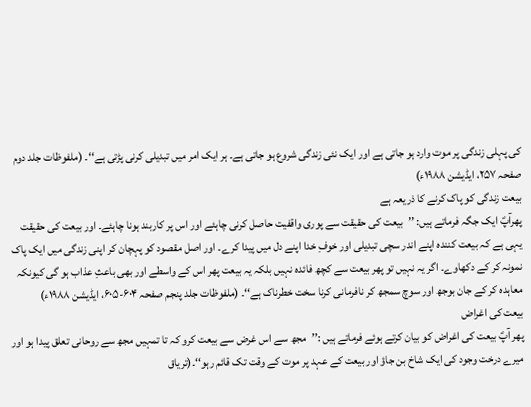کی پہلی زندگی پر موت وارد ہو جاتی ہے اور ایک نئی زندگی شروع ہو جاتی ہے۔ ہر ایک امر میں تبدیلی کرنی پڑتی ہے‘‘۔ (ملفوظات جلد دوم صفحہ ۲۵۷، ایڈیشن ۱۹۸۸ء)
بیعت زندگی کو پاک کرنے کا ذریعہ ہے
پھرآپؑ ایک جگہ فرماتے ہیں: ’’بیعت کی حقیقت سے پوری واقفیت حاصل کرنی چاہئے اور اس پر کاربند ہونا چاہئے۔ اور بیعت کی حقیقت یہی ہے کہ بیعت کنندہ اپنے اندر سچی تبدیلی اور خوفِ خدا اپنے دل میں پیدا کرے۔ اور اصل مقصود کو پہچان کر اپنی زندگی میں ایک پاک نمونہ کر کے دکھاوے۔ اگر یہ نہیں تو پھر بیعت سے کچھ فائدہ نہیں بلکہ یہ بیعت پھر اس کے واسطے اور بھی باعثِ عذاب ہو گی کیونکہ معاہدہ کر کے جان بوجھ اور سوچ سمجھ کر نافرمانی کرنا سخت خطرناک ہے‘‘۔ (ملفوظات جلد پنجم صفحہ ۶۰۴-۶۰۵، ایڈیشن ۱۹۸۸ء)
بیعت کی اغراض
پھر آپؑ بیعت کی اغراض کو بیان کرتے ہوئے فرماتے ہیں :’’مجھ سے اس غرض سے بیعت کرو کہ تا تمہیں مجھ سے روحانی تعلق پیدا ہو اور میرے درخت وجود کی ایک شاخ بن جاؤ اور بیعت کے عہد پر موت کے وقت تک قائم رہو‘‘۔(تریاق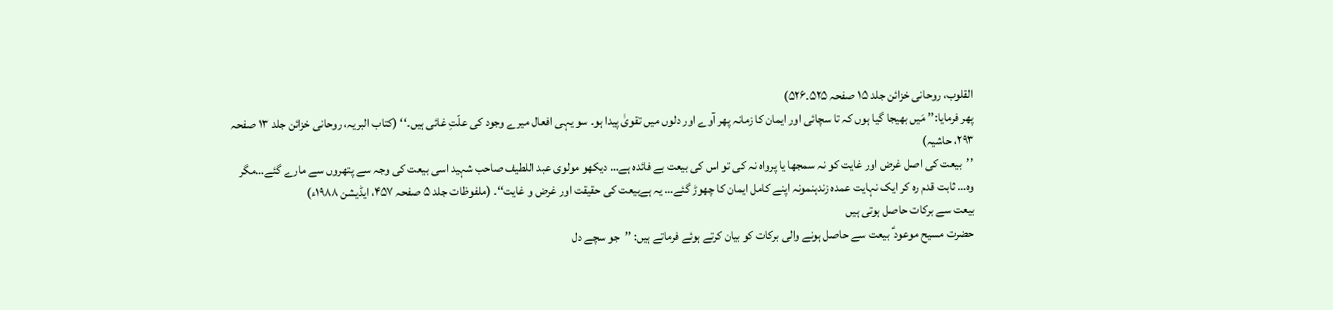القلوب، روحانی خزائن جلد ۱۵ صفحہ ۵۲۵۔۵۲۶)
پھر فرمایا:’’ مَیں بھیجا گیا ہوں کہ تا سچائی اور ایمان کا زمانہ پھر آوے اور دلوں میں تقویٰ پیدا ہو۔ سو یہی افعال میرے وجود کی علّتِ غائی ہیں۔‘‘ (کتاب البریہ، روحانی خزائن جلد ۱۳ صفحہ ۲۹۳، حاشیہ)
’’بیعت کی اصل غرض اور غایت کو نہ سمجھا یا پرواہ نہ کی تو اس کی بیعت بے فائدہ ہے… دیکھو مولوی عبد اللطیف صاحب شہید اسی بیعت کی وجہ سے پتھروں سے مارے گئے…مگر وہ… ثابت قدم رہ کر ایک نہایت عمدہ زندہنمونہ اپنے کامل ایمان کا چھوڑ گئے… یہ ہےبیعت کی حقیقت اور غرض و غایت‘‘۔ (ملفوظات جلد ۵ صفحہ ۴۵۷، ایڈیشن ۱۹۸۸ء)
بیعت سے برکات حاصل ہوتی ہیں
حضرت مسیح موعود ؑ بیعت سے حاصل ہونے والی برکات کو بیان کرتے ہوئے فرماتے ہیں: ’’جو سچے دل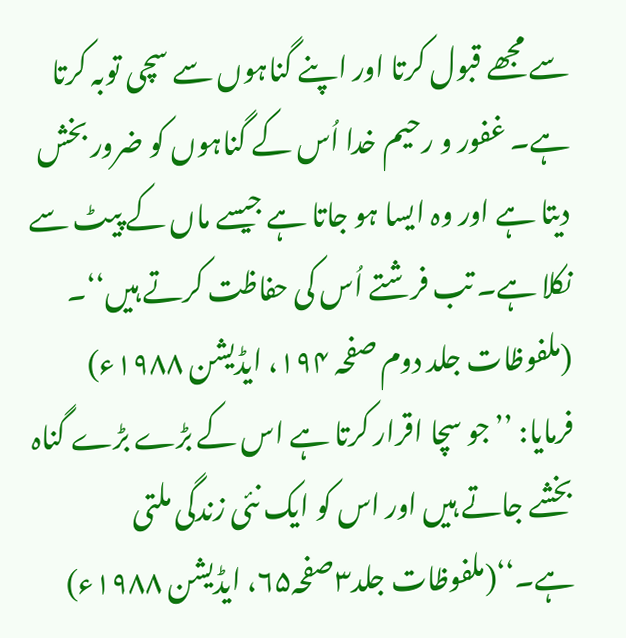سے مجھے قبول کرتا اور اپنے گناہوں سے سچی توبہ کرتا ہے۔ غفور و رحیم خدا اُس کے گناہوں کو ضرور بخش دیتا ہے اور وہ ایسا ہو جاتا ہے جیسے ماں کے پیٹ سے نکلا ہے۔ تب فرشتے اُس کی حفاظت کرتے ہیں‘‘۔ (ملفوظات جلد دوم صفحہ ۱۹۴، ایڈیشن ۱۹۸۸ء)
فرمایا: ’’جو سچا اقرار کرتا ہے اس کے بڑے بڑے گناہ بخشے جاتے ہیں اور اس کو ایک نئی زندگی ملتی ہے۔‘‘(ملفوظات جلد۳صفحہ۶۵، ایڈیشن ۱۹۸۸ء)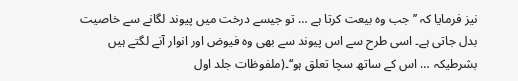نیز فرمایا کہ ’’جب وہ بیعت کرتا ہے … تو جیسے درخت میں پیوند لگانے سے خاصیت بدل جاتی ہے۔ اسی طرح سے اس پیوند سے بھی وہ فیوض اور انوار آنے لگتے ہیں بشرطیکہ … اس کے ساتھ سچا تعلق ہو‘‘۔(ملفوظات جلد اول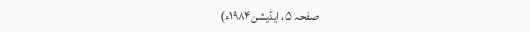صفحہ ۵، ایڈیشن۱۹۸۴ء)